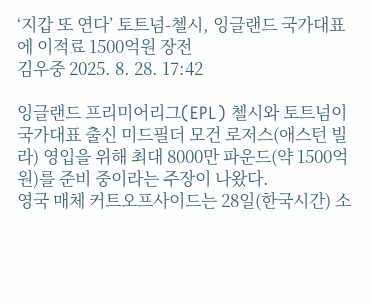‘지갑 또 연다’ 토트넘-첼시, 잉글랜드 국가대표에 이적료 1500억원 장전
김우중 2025. 8. 28. 17:42

잉글랜드 프리미어리그(EPL) 첼시와 토트넘이 국가대표 출신 미드필더 모건 로저스(애스턴 빌라) 영입을 위해 최대 8000만 파운드(약 1500억원)를 준비 중이라는 주장이 나왔다.
영국 매체 커트오프사이드는 28일(한국시간) 소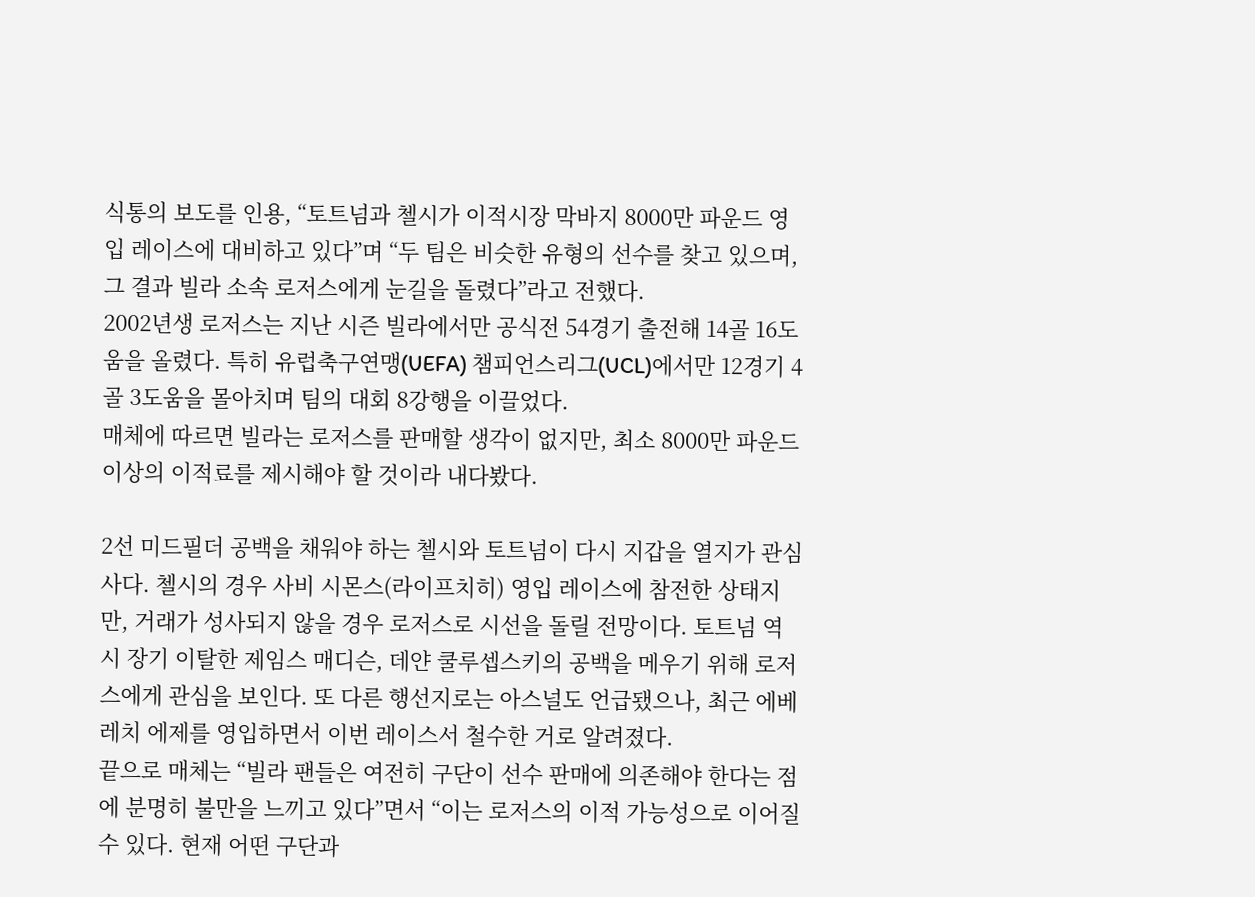식통의 보도를 인용, “토트넘과 첼시가 이적시장 막바지 8000만 파운드 영입 레이스에 대비하고 있다”며 “두 팀은 비슷한 유형의 선수를 찾고 있으며, 그 결과 빌라 소속 로저스에게 눈길을 돌렸다”라고 전했다.
2002년생 로저스는 지난 시즌 빌라에서만 공식전 54경기 출전해 14골 16도움을 올렸다. 특히 유럽축구연맹(UEFA) 챔피언스리그(UCL)에서만 12경기 4골 3도움을 몰아치며 팀의 대회 8강행을 이끌었다.
매체에 따르면 빌라는 로저스를 판매할 생각이 없지만, 최소 8000만 파운드 이상의 이적료를 제시해야 할 것이라 내다봤다.

2선 미드필더 공백을 채워야 하는 첼시와 토트넘이 다시 지갑을 열지가 관심사다. 첼시의 경우 사비 시몬스(라이프치히) 영입 레이스에 참전한 상태지만, 거래가 성사되지 않을 경우 로저스로 시선을 돌릴 전망이다. 토트넘 역시 장기 이탈한 제임스 매디슨, 데얀 쿨루셉스키의 공백을 메우기 위해 로저스에게 관심을 보인다. 또 다른 행선지로는 아스널도 언급됐으나, 최근 에베레치 에제를 영입하면서 이번 레이스서 철수한 거로 알려졌다.
끝으로 매체는 “빌라 팬들은 여전히 구단이 선수 판매에 의존해야 한다는 점에 분명히 불만을 느끼고 있다”면서 “이는 로저스의 이적 가능성으로 이어질 수 있다. 현재 어떤 구단과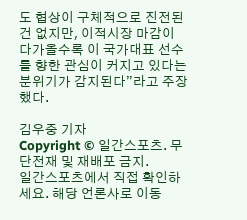도 협상이 구체적으로 진전된 건 없지만, 이적시장 마감이 다가올수록 이 국가대표 선수를 향한 관심이 커지고 있다는 분위기가 감지된다”라고 주장했다.

김우중 기자
Copyright © 일간스포츠. 무단전재 및 재배포 금지.
일간스포츠에서 직접 확인하세요. 해당 언론사로 이동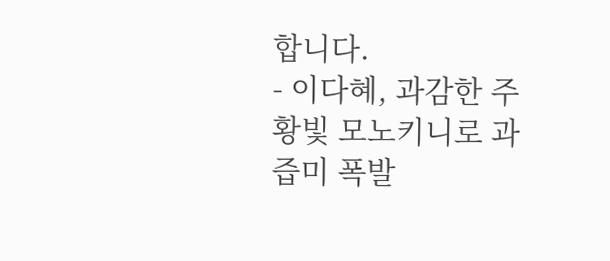합니다.
- 이다혜, 과감한 주황빛 모노키니로 과즙미 폭발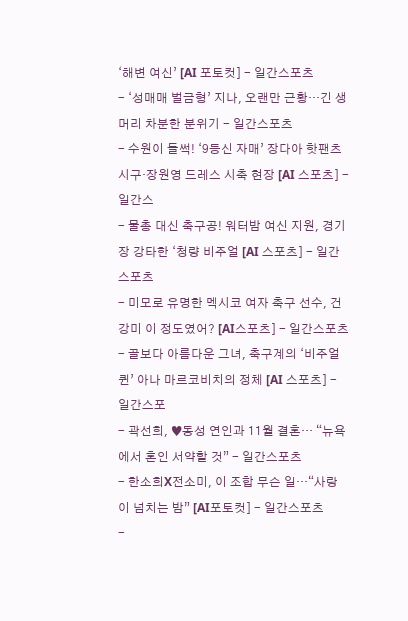‘해변 여신’ [AI 포토컷] - 일간스포츠
- ‘성매매 벌금형’ 지나, 오랜만 근황…긴 생머리 차분한 분위기 - 일간스포츠
- 수원이 들썩! ‘9등신 자매’ 장다아 핫팬츠 시구·장원영 드레스 시축 현장 [AI 스포츠] - 일간스
- 물총 대신 축구공! 워터밤 여신 지원, 경기장 강타한 ‘청량 비주얼 [AI 스포츠] - 일간스포츠
- 미모로 유명한 멕시코 여자 축구 선수, 건강미 이 정도였어? [AI스포츠] - 일간스포츠
- 골보다 아름다운 그녀, 축구계의 ‘비주얼 퀸’ 아나 마르코비치의 정체 [AI 스포츠] - 일간스포
- 곽선희, ♥동성 연인과 11월 결혼… “뉴욕에서 혼인 서약할 것” - 일간스포츠
- 한소희X전소미, 이 조합 무슨 일…“사랑이 넘치는 밤” [AI포토컷] - 일간스포츠
-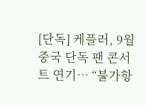[단독] 케플러, 9월 중국 단독 팬 콘서트 연기… “불가항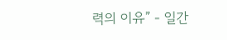력의 이유” - 일간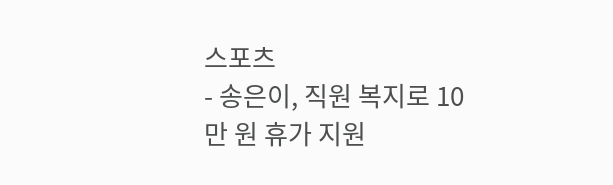스포츠
- 송은이, 직원 복지로 10만 원 휴가 지원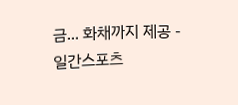금... 화채까지 제공 - 일간스포츠